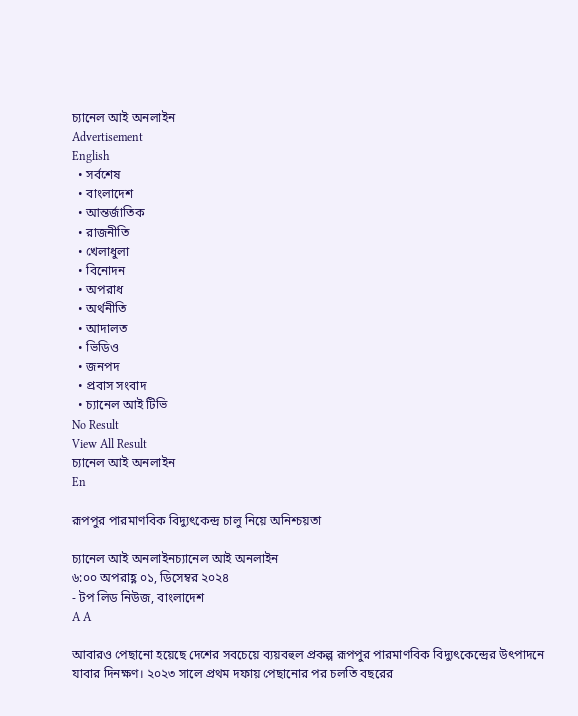চ্যানেল আই অনলাইন
Advertisement
English
  • সর্বশেষ
  • বাংলাদেশ
  • আন্তর্জাতিক
  • রাজনীতি
  • খেলাধুলা
  • বিনোদন
  • অপরাধ
  • অর্থনীতি
  • আদালত
  • ভিডিও
  • জনপদ
  • প্রবাস সংবাদ
  • চ্যানেল আই টিভি
No Result
View All Result
চ্যানেল আই অনলাইন
En

রূপপুর পারমাণবিক বিদ্যুৎকেন্দ্র চালু নিয়ে অনিশ্চয়তা

চ্যানেল আই অনলাইনচ্যানেল আই অনলাইন
৬:০০ অপরাহ্ণ ০১, ডিসেম্বর ২০২৪
- টপ লিড নিউজ, বাংলাদেশ
A A

আবারও পেছানো হয়েছে দেশের সবচেয়ে ব্যয়বহুল প্রকল্প রূপপুর পারমাণবিক বিদ্যুৎকেন্দ্রের উৎপাদনে যাবার দিনক্ষণ। ২০২৩ সালে প্রথম দফায় পেছানোর পর চলতি বছরের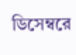ডিসেম্বরে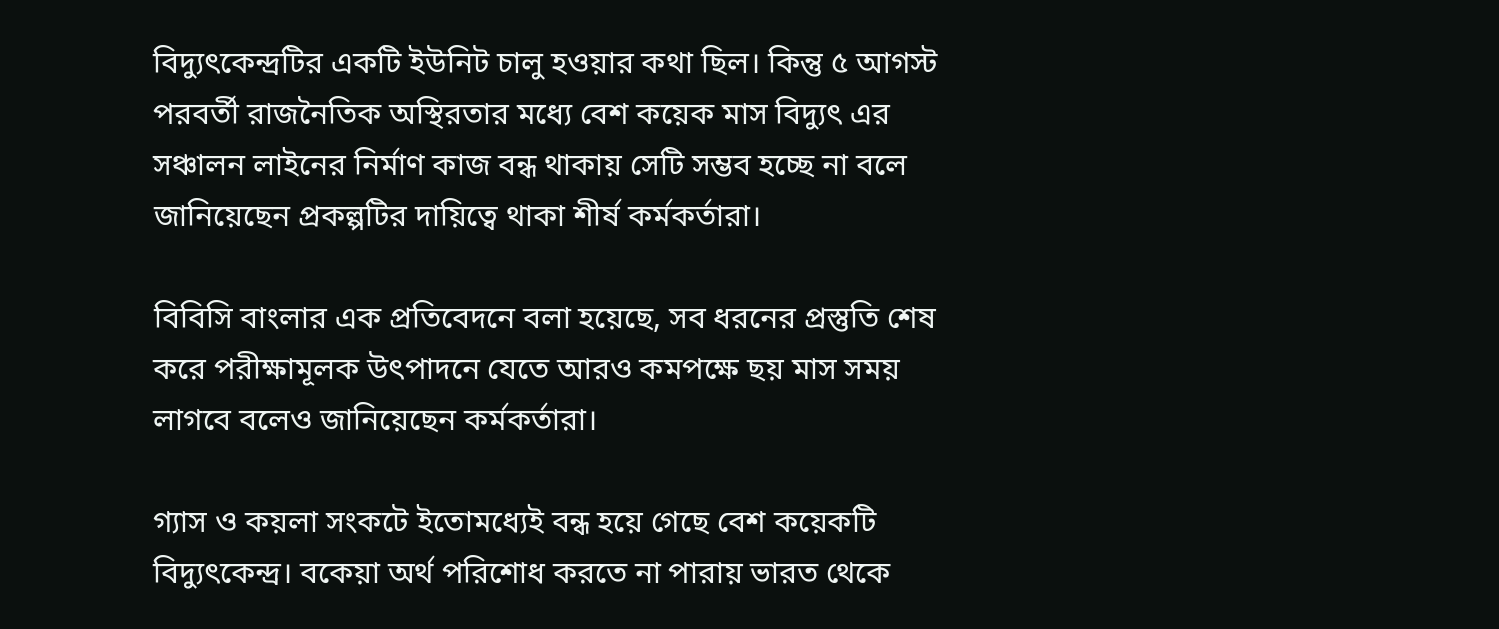বিদ্যুৎকেন্দ্রটির একটি ইউনিট চালু হওয়ার কথা ছিল। কিন্তু ৫ আগস্ট পরবর্তী রাজনৈতিক অস্থিরতার মধ্যে বেশ কয়েক মাস বিদ্যুৎ এর সঞ্চালন লাইনের নির্মাণ কাজ বন্ধ থাকায় সেটি সম্ভব হচ্ছে না বলে জানিয়েছেন প্রকল্পটির দায়িত্বে থাকা শীর্ষ কর্মকর্তারা।

বিবিসি বাংলার এক প্রতিবেদনে বলা হয়েছে, সব ধরনের প্রস্তুতি শেষ করে পরীক্ষামূলক উৎপাদনে যেতে আরও কমপক্ষে ছয় মাস সময় লাগবে বলেও জানিয়েছেন কর্মকর্তারা।

গ্যাস ও কয়লা সংকটে ইতোমধ্যেই বন্ধ হয়ে গেছে বেশ কয়েকটি বিদ্যুৎকেন্দ্র। বকেয়া অর্থ পরিশোধ করতে না পারায় ভারত থেকে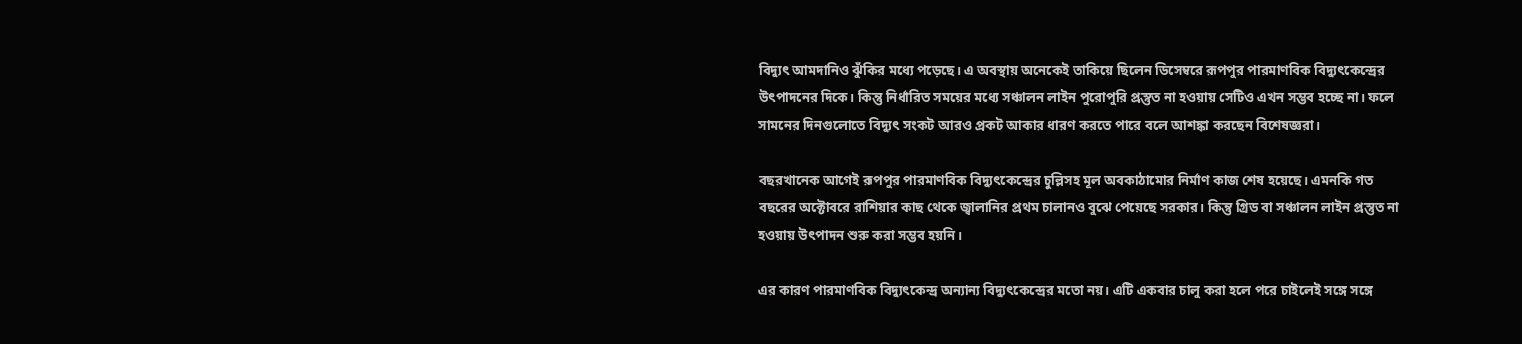বিদ্যুৎ আমদানিও ঝুঁকির মধ্যে পড়েছে। এ অবস্থায় অনেকেই তাকিয়ে ছিলেন ডিসেম্বরে রূপপুর পারমাণবিক বিদ্যুৎকেন্দ্রের উৎপাদনের দিকে। কিন্তু নির্ধারিত সময়ের মধ্যে সঞ্চালন লাইন পুরোপুরি প্রস্তুত না হওয়ায় সেটিও এখন সম্ভব হচ্ছে না। ফলে সামনের দিনগুলোতে বিদ্যুৎ সংকট আরও প্রকট আকার ধারণ করতে পারে বলে আশঙ্কা করছেন বিশেষজ্ঞরা।

বছরখানেক আগেই রূপপুর পারমাণবিক বিদ্যুৎকেন্দ্রের চুল্লিসহ মূল অবকাঠামোর নির্মাণ কাজ শেষ হয়েছে। এমনকি গত বছরের অক্টোবরে রাশিয়ার কাছ থেকে জ্বালানির প্রথম চালানও বুঝে পেয়েছে সরকার। কিন্তু গ্রিড বা সঞ্চালন লাইন প্রস্তুত না হওয়ায় উৎপাদন শুরু করা সম্ভব হয়নি।

এর কারণ পারমাণবিক বিদ্যুৎকেন্দ্র অন্যান্য বিদ্যুৎকেন্দ্রের মতো নয়। এটি একবার চালু করা হলে পরে চাইলেই সঙ্গে সঙ্গে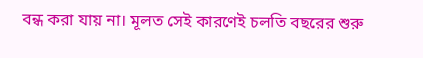বন্ধ করা যায় না। মূলত সেই কারণেই চলতি বছরের শুরু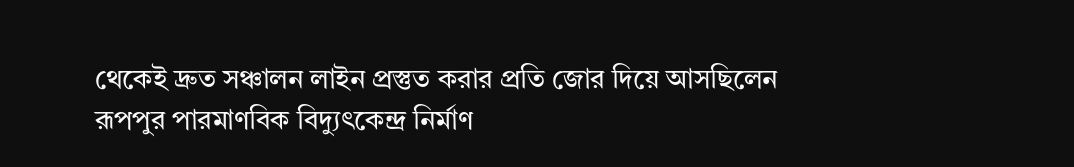থেকেই দ্রুত সঞ্চালন লাইন প্রস্তুত করার প্রতি জোর দিয়ে আসছিলেন রূপপুর পারমাণবিক বিদ্যুৎকেন্দ্র নির্মাণ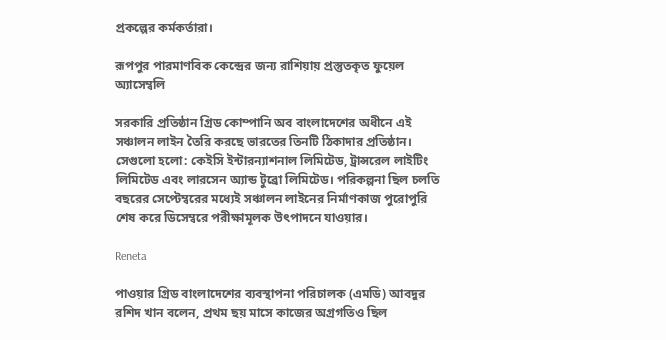প্রকল্পের কর্মকর্তারা।

রূপপুর পারমাণবিক কেন্দ্রের জন্য রাশিয়ায় প্রস্তুতকৃত ফুয়েল অ্যাসেম্বলি

সরকারি প্রতিষ্ঠান গ্রিড কোম্পানি অব বাংলাদেশের অধীনে এই সঞ্চালন লাইন তৈরি করছে ভারতের তিনটি ঠিকাদার প্রতিষ্ঠান। সেগুলো হলো: কেইসি ইন্টারন্যাশনাল লিমিটেড, ট্রান্সরেল লাইটিং লিমিটেড এবং লারসেন অ্যান্ড টুব্রো লিমিটেড। পরিকল্পনা ছিল চলতি বছরের সেপ্টেম্বরের মধ্যেই সঞ্চালন লাইনের নির্মাণকাজ পুরোপুরি শেষ করে ডিসেম্বরে পরীক্ষামূলক উৎপাদনে যাওয়ার।

Reneta

পাওয়ার গ্রিড বাংলাদেশের ব্যবস্থাপনা পরিচালক (এমডি) আবদুর রশিদ খান বলেন, প্রথম ছয় মাসে কাজের অগ্রগতিও ছিল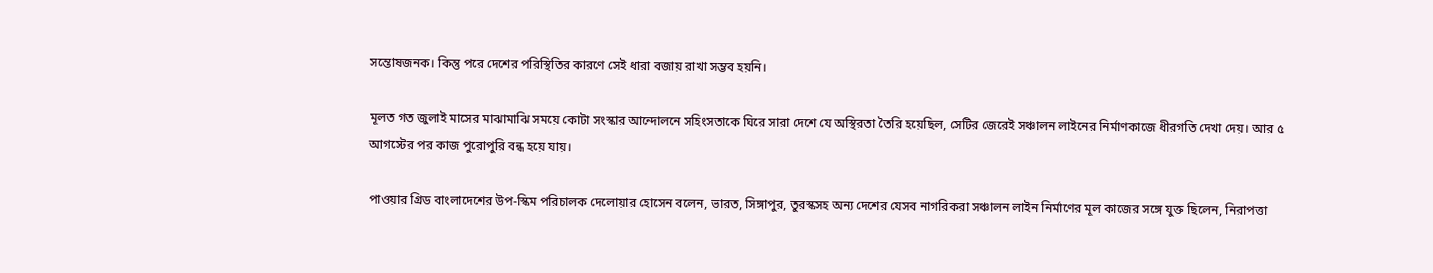সন্তোষজনক। কিন্তু পরে দেশের পরিস্থিতির কারণে সেই ধারা বজায় রাখা সম্ভব হয়নি।

মূলত গত জুলাই মাসের মাঝামাঝি সময়ে কোটা সংস্কার আন্দোলনে সহিংসতাকে ঘিরে সারা দেশে যে অস্থিরতা তৈরি হয়েছিল, সেটির জেরেই সঞ্চালন লাইনের নির্মাণকাজে ধীরগতি দেখা দেয়। আর ৫ আগস্টের পর কাজ পুরোপুরি বন্ধ হয়ে যায়।

পাওয়ার গ্রিড বাংলাদেশের উপ-স্কিম পরিচালক দেলোয়ার হোসেন বলেন, ভারত, সিঙ্গাপুর, তুরস্কসহ অন্য দেশের যেসব নাগরিকরা সঞ্চালন লাইন নির্মাণের মূল কাজের সঙ্গে যুক্ত ছিলেন, নিরাপত্তা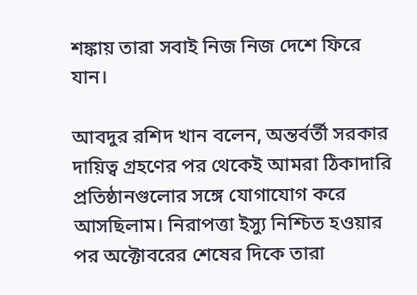শঙ্কায় তারা সবাই নিজ নিজ দেশে ফিরে যান।

আবদুর রশিদ খান বলেন, অন্তর্বর্তী সরকার দায়িত্ব গ্রহণের পর থেকেই আমরা ঠিকাদারি প্রতিষ্ঠানগুলোর সঙ্গে যোগাযোগ করে আসছিলাম। নিরাপত্তা ইস্যু নিশ্চিত হওয়ার পর অক্টোবরের শেষের দিকে তারা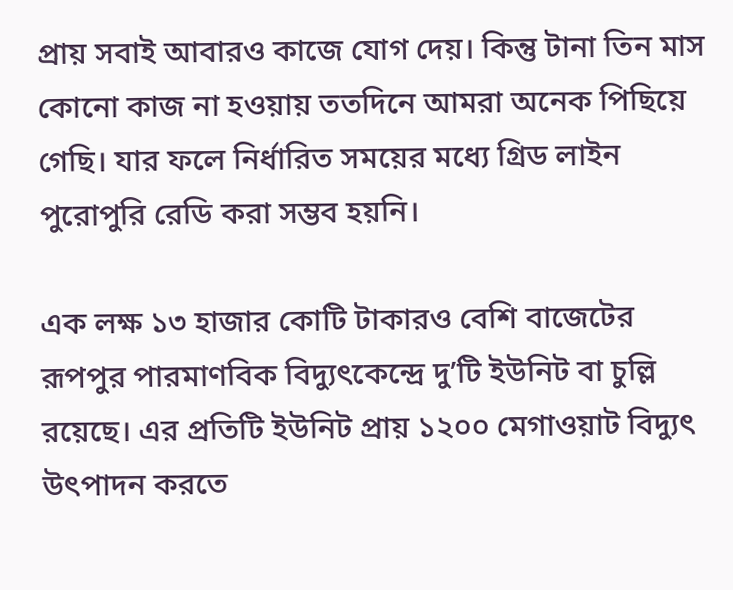প্রায় সবাই আবারও কাজে যোগ দেয়। কিন্তু টানা তিন মাস কোনো কাজ না হওয়ায় ততদিনে আমরা অনেক পিছিয়ে গেছি। যার ফলে নির্ধারিত সময়ের মধ্যে গ্রিড লাইন পুরোপুরি রেডি করা সম্ভব হয়নি।

এক লক্ষ ১৩ হাজার কোটি টাকারও বেশি বাজেটের রূপপুর পারমাণবিক বিদ্যুৎকেন্দ্রে দু’টি ইউনিট বা চুল্লি রয়েছে। এর প্রতিটি ইউনিট প্রায় ১২০০ মেগাওয়াট বিদ্যুৎ উৎপাদন করতে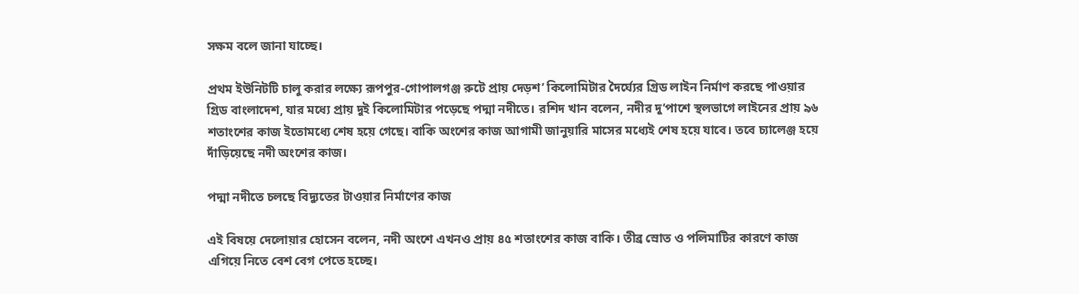সক্ষম বলে জানা যাচ্ছে।

প্রথম ইউনিটটি চালু করার লক্ষ্যে রূপপুর-গোপালগঞ্জ রুটে প্রায় দেড়শ’ কিলোমিটার দৈর্ঘ্যের গ্রিড লাইন নির্মাণ করছে পাওয়ার গ্রিড বাংলাদেশ, যার মধ্যে প্রায় দুই কিলোমিটার পড়েছে পদ্মা নদীতে। রশিদ খান বলেন, নদীর দু’পাশে স্থলভাগে লাইনের প্রায় ৯৬ শতাংশের কাজ ইতোমধ্যে শেষ হয়ে গেছে। বাকি অংশের কাজ আগামী জানুয়ারি মাসের মধ্যেই শেষ হয়ে যাবে। তবে চ্যালেঞ্জ হয়ে দাঁড়িয়েছে নদী অংশের কাজ।

পদ্মা নদীতে চলছে বিদ্যুতের টাওয়ার নির্মাণের কাজ

এই বিষয়ে দেলোয়ার হোসেন বলেন, নদী অংশে এখনও প্রায় ৪৫ শতাংশের কাজ বাকি। তীব্র স্রোত ও পলিমাটির কারণে কাজ এগিয়ে নিতে বেশ বেগ পেতে হচ্ছে।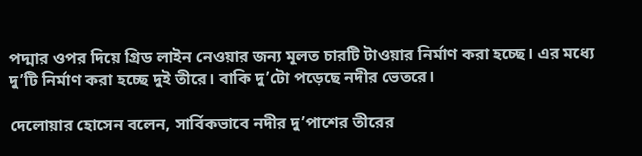পদ্মার ওপর দিয়ে গ্রিড লাইন নেওয়ার জন্য মূলত চারটি টাওয়ার নির্মাণ করা হচ্ছে। এর মধ্যে দু’টি নির্মাণ করা হচ্ছে দুই তীরে। বাকি দু’টো পড়েছে নদীর ভেতরে।

দেলোয়ার হোসেন বলেন, সার্বিকভাবে নদীর দু’পাশের তীরের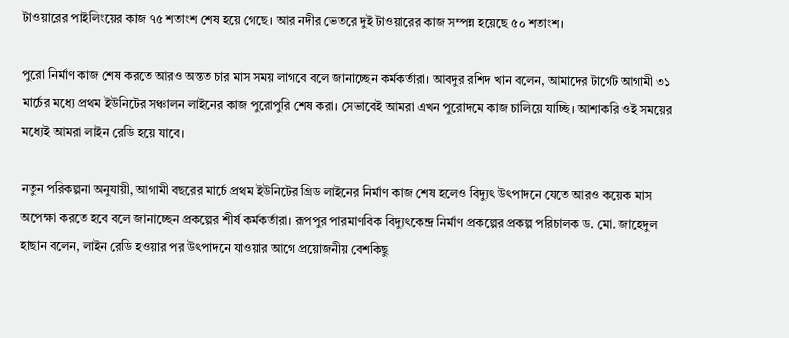টাওয়ারের পাইলিংয়ের কাজ ৭৫ শতাংশ শেষ হয়ে গেছে। আর নদীর ভেতরে দুই টাওয়ারের কাজ সম্পন্ন হয়েছে ৫০ শতাংশ।

পুরো নির্মাণ কাজ শেষ করতে আরও অন্তত চার মাস সময় লাগবে বলে জানাচ্ছেন কর্মকর্তারা। আবদুর রশিদ খান বলেন, আমাদের টার্গেট আগামী ৩১ মার্চের মধ্যে প্রথম ইউনিটের সঞ্চালন লাইনের কাজ পুরোপুরি শেষ করা। সেভাবেই আমরা এখন পুরোদমে কাজ চালিয়ে যাচ্ছি। আশাকরি ওই সময়ের মধ্যেই আমরা লাইন রেডি হয়ে যাবে।

নতুন পরিকল্পনা অনুযায়ী, আগামী বছরের মার্চে প্রথম ইউনিটের গ্রিড লাইনের নির্মাণ কাজ শেষ হলেও বিদ্যুৎ উৎপাদনে যেতে আরও কয়েক মাস অপেক্ষা করতে হবে বলে জানাচ্ছেন প্রকল্পের শীর্ষ কর্মকর্তারা। রূপপুর পারমাণবিক বিদ্যুৎকেন্দ্র নির্মাণ প্রকল্পের প্রকল্প পরিচালক ড. মো. জাহেদুল হাছান বলেন, লাইন রেডি হওয়ার পর উৎপাদনে যাওয়ার আগে প্রয়োজনীয় বেশকিছু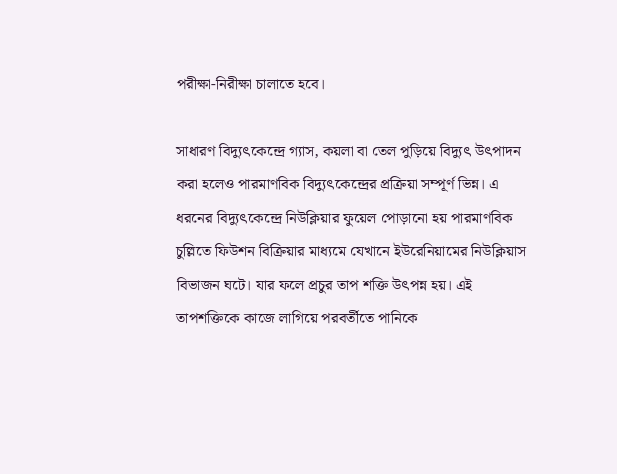পরীক্ষা-নিরীক্ষা চালাতে হবে।

সাধারণ বিদ্যুৎকেন্দ্রে গ্যাস, কয়লা বা তেল পুড়িয়ে বিদ্যুৎ উৎপাদন করা হলেও পারমাণবিক বিদ্যুৎকেন্দ্রের প্রক্রিয়া সম্পূর্ণ ভিন্ন। এ ধরনের বিদ্যুৎকেন্দ্রে নিউক্লিয়ার ফুয়েল পোড়ানো হয় পারমাণবিক চুল্লিতে ফিউশন বিক্রিয়ার মাধ্যমে যেখানে ইউরেনিয়ামের নিউক্লিয়াস বিভাজন ঘটে। যার ফলে প্রচুর তাপ শক্তি উৎপন্ন হয়। এই তাপশক্তিকে কাজে লাগিয়ে পরবর্তীতে পানিকে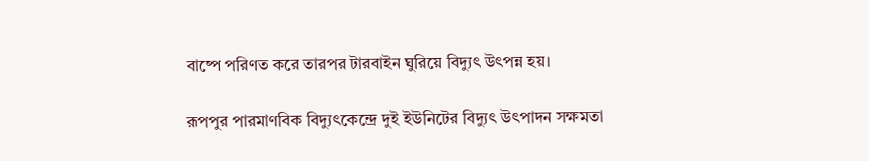বাষ্পে পরিণত করে তারপর টারবাইন ঘুরিয়ে বিদ্যুৎ উৎপন্ন হয়।

রূপপুর পারমাণবিক বিদ্যুৎকেন্দ্রে দুই ইউনিটের বিদ্যুৎ উৎপাদন সক্ষমতা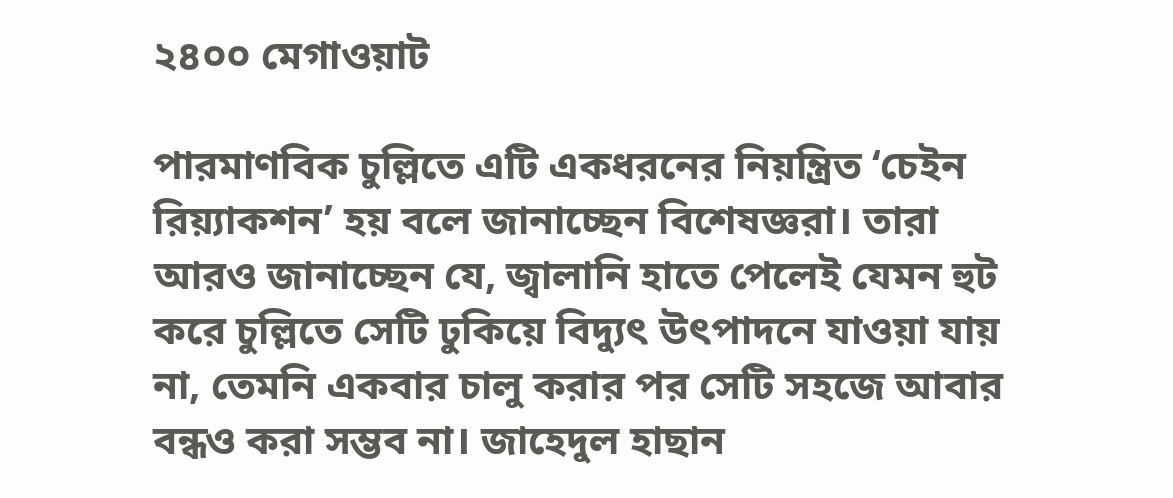২৪০০ মেগাওয়াট

পারমাণবিক চুল্লিতে এটি একধরনের নিয়ন্ত্রিত ‘চেইন রিয়্যাকশন’ হয় বলে জানাচ্ছেন বিশেষজ্ঞরা। তারা আরও জানাচ্ছেন যে, জ্বালানি হাতে পেলেই যেমন হুট করে চুল্লিতে সেটি ঢুকিয়ে বিদ্যুৎ উৎপাদনে যাওয়া যায় না, তেমনি একবার চালু করার পর সেটি সহজে আবার বন্ধও করা সম্ভব না। জাহেদুল হাছান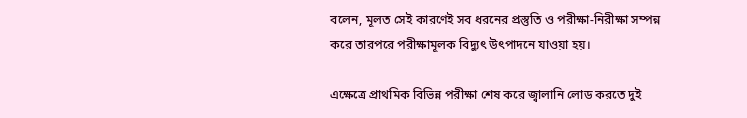বলেন, মূলত সেই কারণেই সব ধরনের প্রস্তুতি ও পরীক্ষা-নিরীক্ষা সম্পন্ন করে তারপরে পরীক্ষামূলক বিদ্যুৎ উৎপাদনে যাওয়া হয়।

এক্ষেত্রে প্রাথমিক বিভিন্ন পরীক্ষা শেষ করে জ্বালানি লোড করতে দুই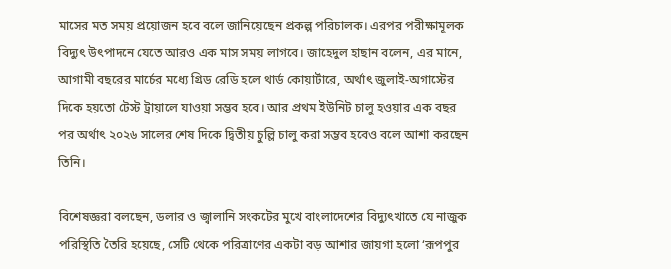মাসের মত সময় প্রয়োজন হবে বলে জানিয়েছেন প্রকল্প পরিচালক। এরপর পরীক্ষামূলক বিদ্যুৎ উৎপাদনে যেতে আরও এক মাস সময় লাগবে। জাহেদুল হাছান বলেন, এর মানে, আগামী বছরের মার্চের মধ্যে গ্রিড রেডি হলে থার্ড কোয়ার্টারে, অর্থাৎ জুলাই-অগাস্টের দিকে হয়তো টেস্ট ট্রায়ালে যাওয়া সম্ভব হবে। আর প্রথম ইউনিট চালু হওয়ার এক বছর পর অর্থাৎ ২০২৬ সালের শেষ দিকে দ্বিতীয় চুল্লি চালু করা সম্ভব হবেও বলে আশা করছেন তিনি।

বিশেষজ্ঞরা বলছেন, ডলার ও জ্বালানি সংকটের মুখে বাংলাদেশের বিদ্যুৎখাতে যে নাজুক পরিস্থিতি তৈরি হয়েছে, সেটি থেকে পরিত্রাণের একটা বড় আশার জায়গা হলো ‘রূপপুর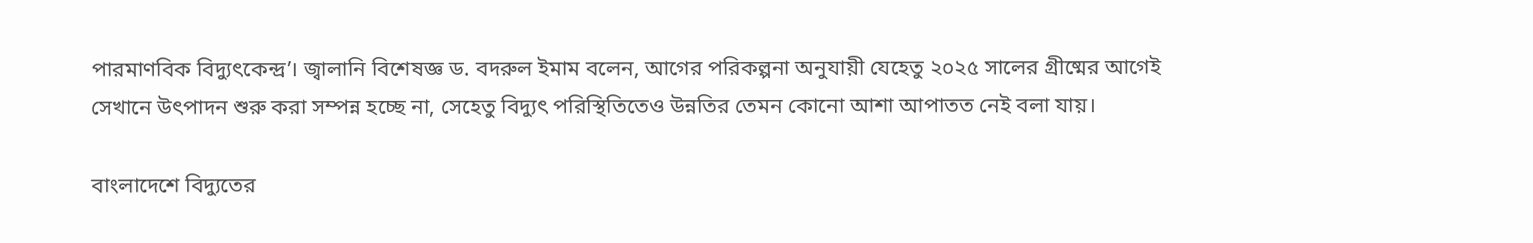পারমাণবিক বিদ্যুৎকেন্দ্র’। জ্বালানি বিশেষজ্ঞ ড. বদরুল ইমাম বলেন, আগের পরিকল্পনা অনুযায়ী যেহেতু ২০২৫ সালের গ্রীষ্মের আগেই সেখানে উৎপাদন শুরু করা সম্পন্ন হচ্ছে না, সেহেতু বিদ্যুৎ পরিস্থিতিতেও উন্নতির তেমন কোনো আশা আপাতত নেই বলা যায়।

বাংলাদেশে বিদ্যুতের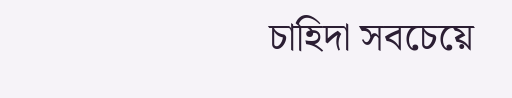চাহিদা সবচেয়ে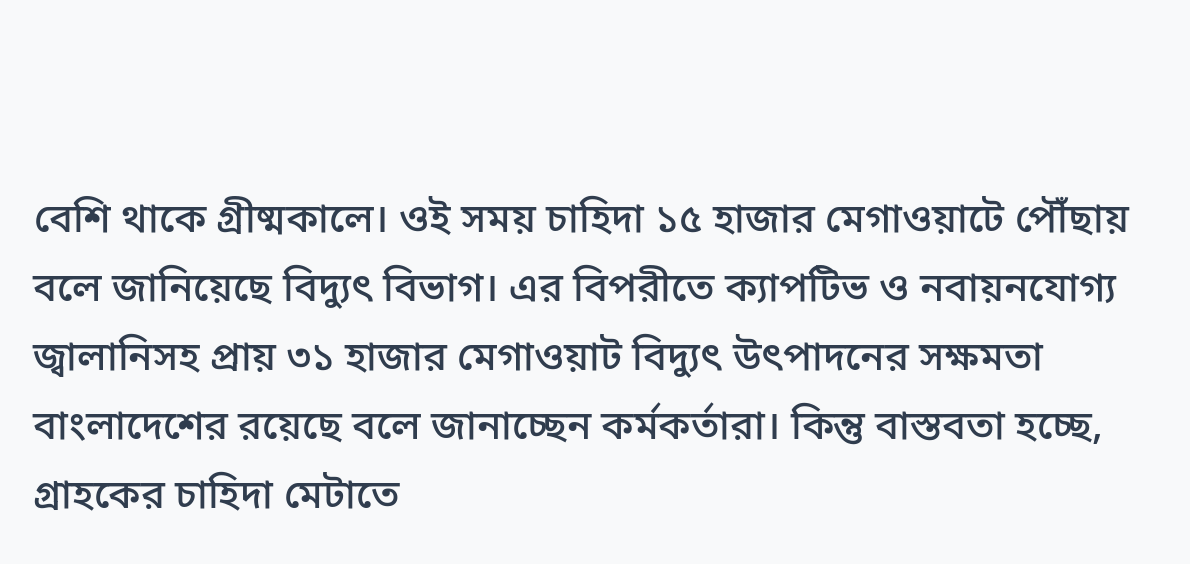বেশি থাকে গ্রীষ্মকালে। ওই সময় চাহিদা ১৫ হাজার মেগাওয়াটে পৌঁছায় বলে জানিয়েছে বিদ্যুৎ বিভাগ। এর বিপরীতে ক্যাপটিভ ও নবায়নযোগ্য জ্বালানিসহ প্রায় ৩১ হাজার মেগাওয়াট বিদ্যুৎ উৎপাদনের সক্ষমতা বাংলাদেশের রয়েছে বলে জানাচ্ছেন কর্মকর্তারা। কিন্তু বাস্তবতা হচ্ছে, গ্রাহকের চাহিদা মেটাতে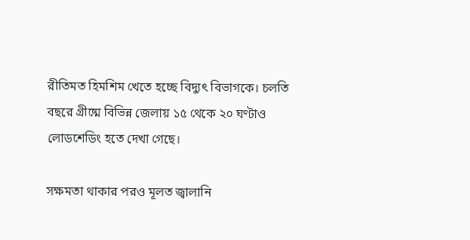রীতিমত হিমশিম খেতে হচ্ছে বিদ্যুৎ বিভাগকে। চলতি বছরে গ্রীষ্মে বিভিন্ন জেলায় ১৫ থেকে ২০ ঘণ্টাও লোডশেডিং হতে দেখা গেছে।

সক্ষমতা থাকার পরও মূলত জ্বালানি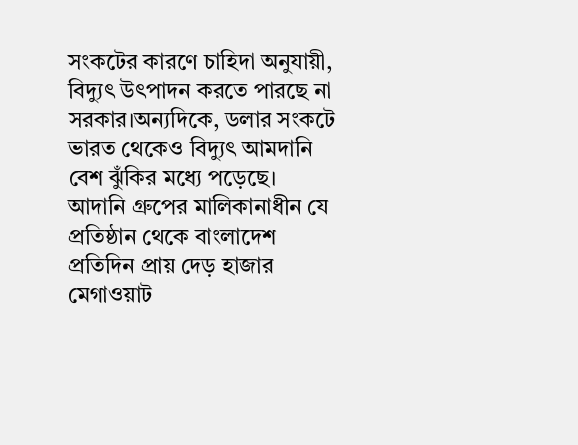সংকটের কারণে চাহিদা অনুযায়ী, বিদ্যুৎ উৎপাদন করতে পারছে না সরকার।অন্যদিকে, ডলার সংকটে ভারত থেকেও বিদ্যুৎ আমদানি বেশ ঝুঁকির মধ্যে পড়েছে। আদানি গ্রুপের মালিকানাধীন যে প্রতিষ্ঠান থেকে বাংলাদেশ প্রতিদিন প্রায় দেড় হাজার মেগাওয়াট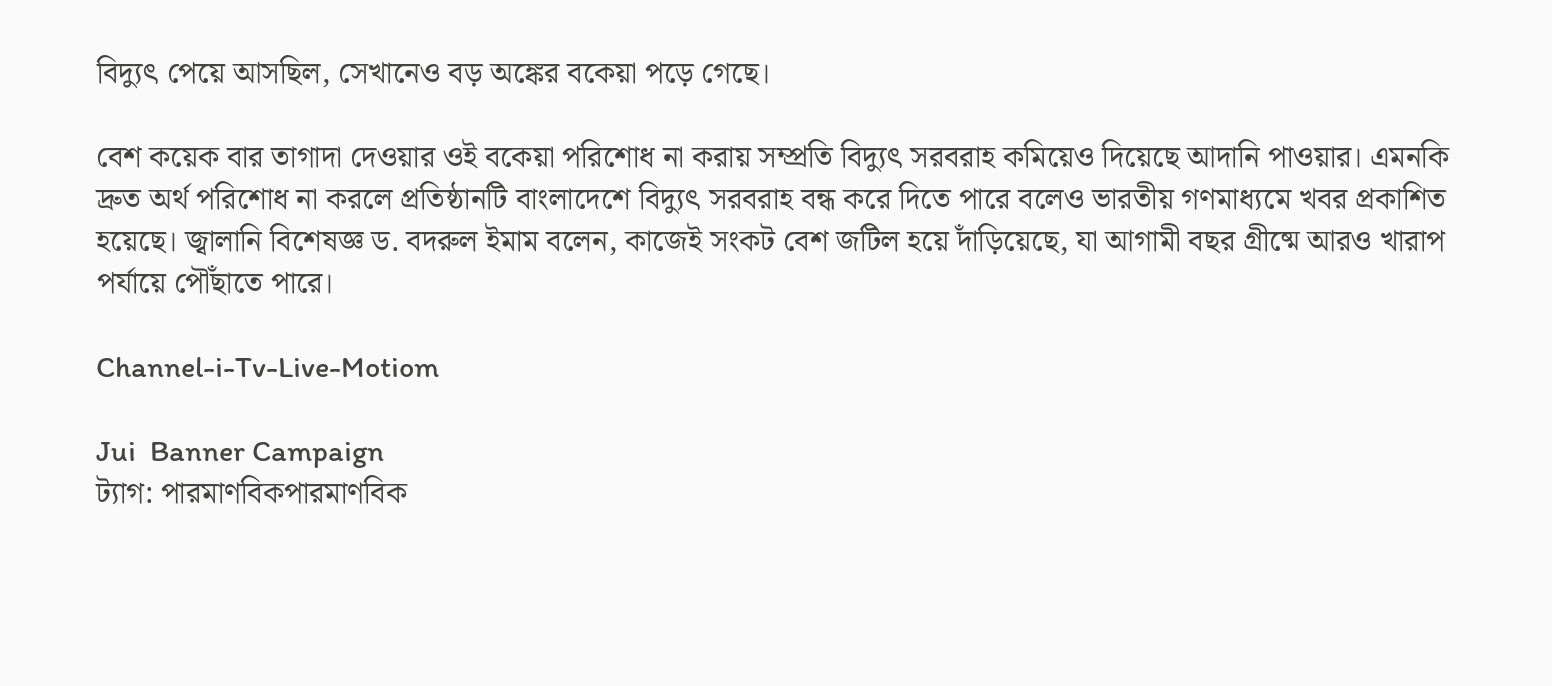বিদ্যুৎ পেয়ে আসছিল, সেখানেও বড় অঙ্কের বকেয়া পড়ে গেছে।

বেশ কয়েক বার তাগাদা দেওয়ার ওই বকেয়া পরিশোধ না করায় সম্প্রতি বিদ্যুৎ সরবরাহ কমিয়েও দিয়েছে আদানি পাওয়ার। এমনকি দ্রুত অর্থ পরিশোধ না করলে প্রতিষ্ঠানটি বাংলাদেশে বিদ্যুৎ সরবরাহ বন্ধ করে দিতে পারে বলেও ভারতীয় গণমাধ্যমে খবর প্রকাশিত হয়েছে। জ্বালানি বিশেষজ্ঞ ড. বদরুল ইমাম বলেন, কাজেই সংকট বেশ জটিল হয়ে দাঁড়িয়েছে, যা আগামী বছর গ্রীষ্মে আরও খারাপ পর্যায়ে পৌঁছাতে পারে।

Channel-i-Tv-Live-Motiom

Jui  Banner Campaign
ট্যাগ: পারমাণবিকপারমাণবিক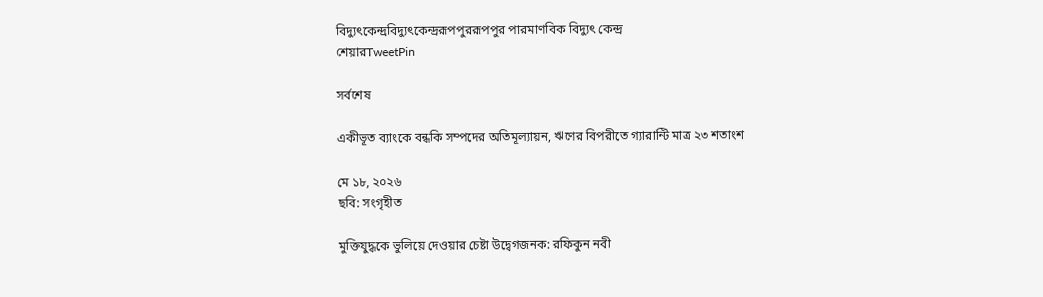বিদ্যুৎকেন্দ্রবিদ্যুৎকেন্দ্ররূপপুররূপপুর পারমাণবিক বিদ্যুৎ কেন্দ্র
শেয়ারTweetPin

সর্বশেষ

একীভূত ব্যাংকে বন্ধকি সম্পদের অতিমূল্যায়ন, ঋণের বিপরীতে গ্যারান্টি মাত্র ২৩ শতাংশ

মে ১৮, ২০২৬
ছবি: সংগৃহীত

মুক্তিযুদ্ধকে ভুলিয়ে দেওয়ার চেষ্টা উদ্বেগজনক: রফিকুন নবী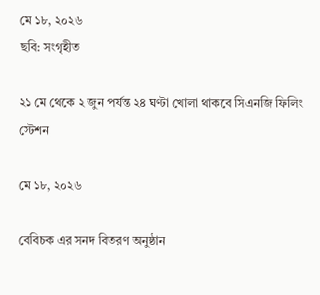মে ১৮, ২০২৬
ছবি: সংগৃহীত

২১ মে থেকে ২ জুন পর্যন্ত ২৪ ঘণ্টা খোলা থাকবে সিএনজি ফিলিং স্টেশন

মে ১৮, ২০২৬

বেবিচক এর সনদ বিতরণ অনুষ্ঠান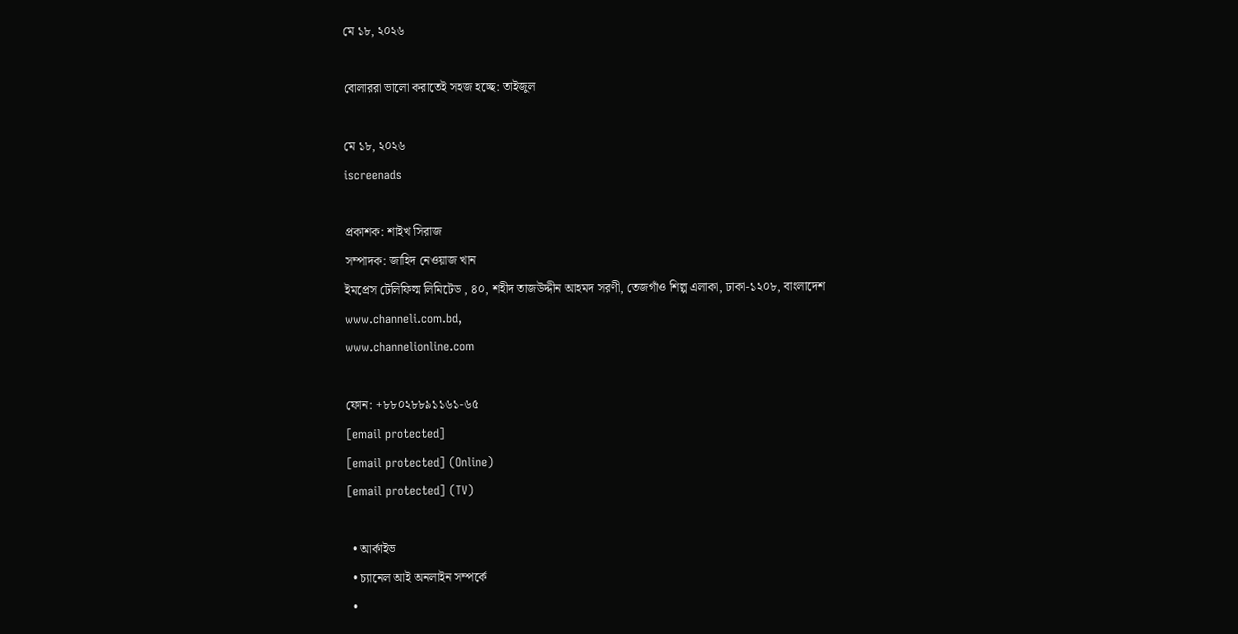মে ১৮, ২০২৬

বোলাররা ভালো করাতেই সহজ হচ্ছে: তাইজুল

মে ১৮, ২০২৬
iscreenads

প্রকাশক: শাইখ সিরাজ
সম্পাদক: জাহিদ নেওয়াজ খান
ইমপ্রেস টেলিফিল্ম লিমিটেড , ৪০, শহীদ তাজউদ্দীন আহমদ সরণী, তেজগাঁও শিল্প এলাকা, ঢাকা-১২০৮, বাংলাদেশ
www.channeli.com.bd,
www.channelionline.com

ফোন: +৮৮০২৮৮৯১১৬১-৬৫
[email protected]
[email protected] (Online)
[email protected] (TV)

  • আর্কাইভ
  • চ্যানেল আই অনলাইন সম্পর্কে
  •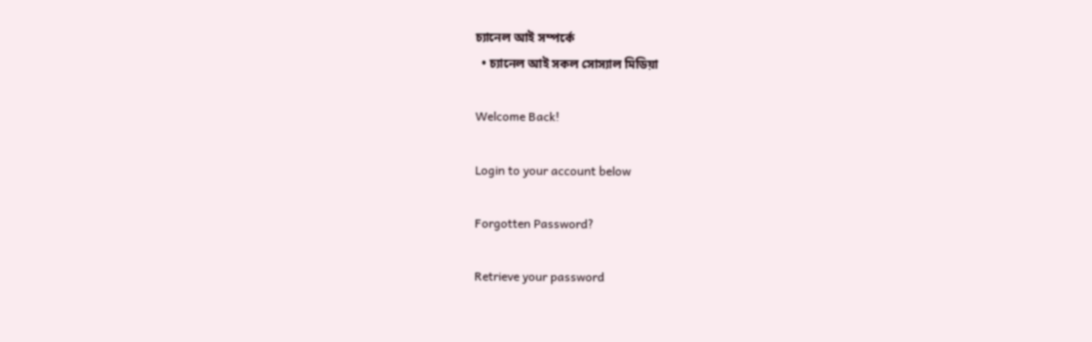চ্যানেল আই সম্পর্কে
  • চ্যানেল আই সকল সোস্যাল মিডিয়া

Welcome Back!

Login to your account below

Forgotten Password?

Retrieve your password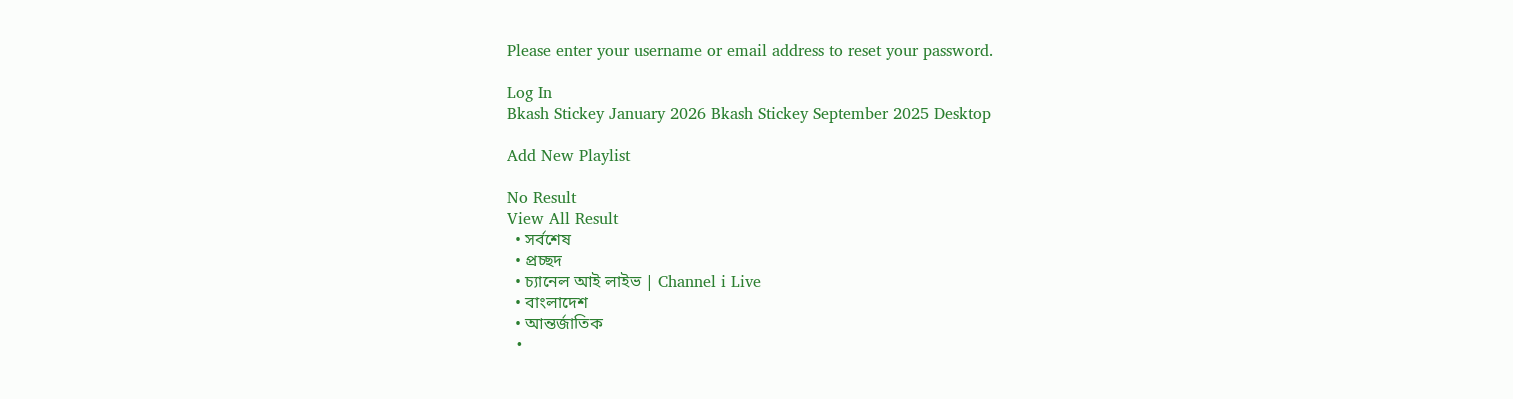Please enter your username or email address to reset your password.

Log In
Bkash Stickey January 2026 Bkash Stickey September 2025 Desktop

Add New Playlist

No Result
View All Result
  • সর্বশেষ
  • প্রচ্ছদ
  • চ্যানেল আই লাইভ | Channel i Live
  • বাংলাদেশ
  • আন্তর্জাতিক
  •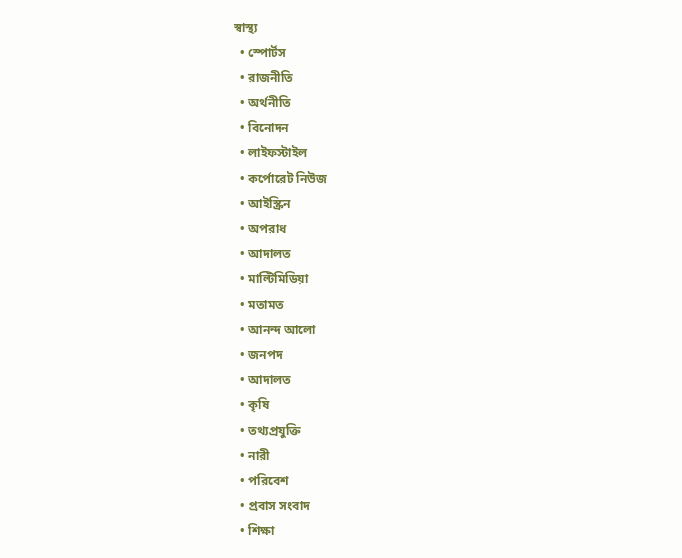স্বাস্থ্য
  • স্পোর্টস
  • রাজনীতি
  • অর্থনীতি
  • বিনোদন
  • লাইফস্টাইল
  • কর্পোরেট নিউজ
  • আইস্ক্রিন
  • অপরাধ
  • আদালত
  • মাল্টিমিডিয়া
  • মতামত
  • আনন্দ আলো
  • জনপদ
  • আদালত
  • কৃষি
  • তথ্যপ্রযুক্তি
  • নারী
  • পরিবেশ
  • প্রবাস সংবাদ
  • শিক্ষা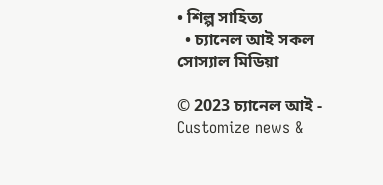• শিল্প সাহিত্য
  • চ্যানেল আই সকল সোস্যাল মিডিয়া

© 2023 চ্যানেল আই - Customize news &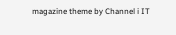magazine theme by Channel i IT